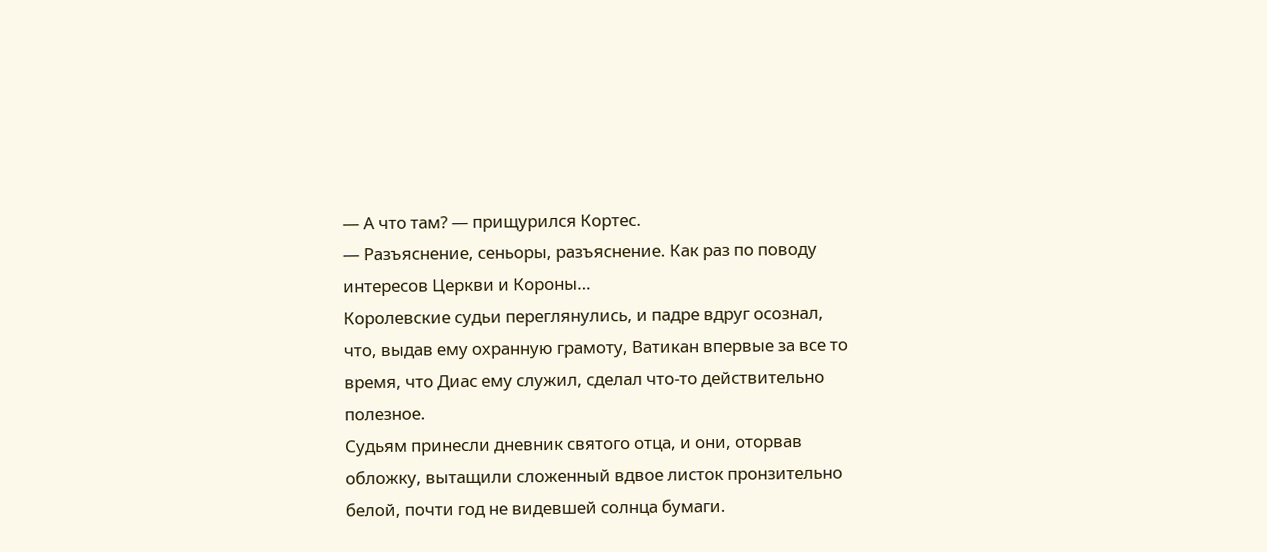— А что там? — прищурился Кортес.
— Разъяснение, сеньоры, разъяснение. Как раз по поводу интересов Церкви и Короны…
Королевские судьи переглянулись, и падре вдруг осознал, что, выдав ему охранную грамоту, Ватикан впервые за все то время, что Диас ему служил, сделал что-то действительно полезное.
Судьям принесли дневник святого отца, и они, оторвав обложку, вытащили сложенный вдвое листок пронзительно белой, почти год не видевшей солнца бумаги.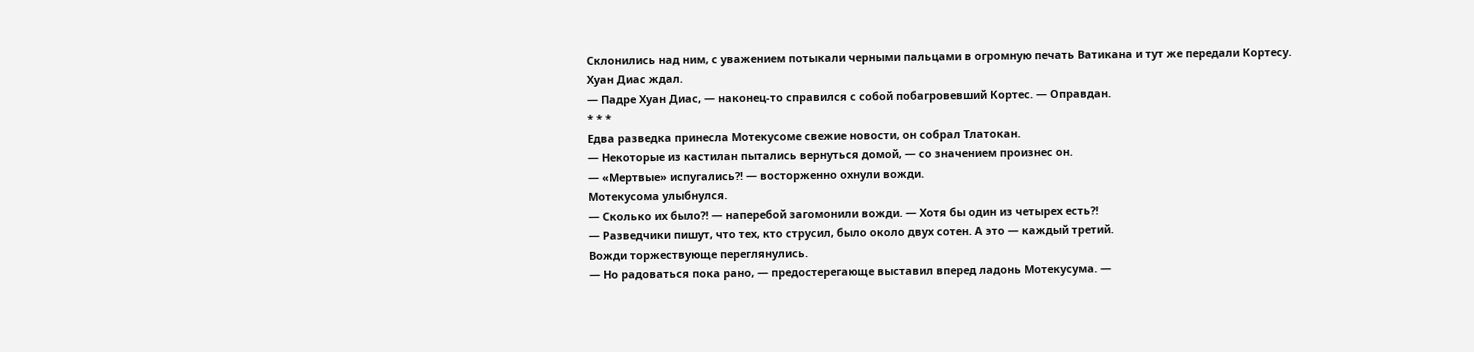Склонились над ним, с уважением потыкали черными пальцами в огромную печать Ватикана и тут же передали Кортесу.
Хуан Диас ждал.
— Падре Хуан Диас, — наконец-то справился с собой побагровевший Кортес. — Оправдан.
* * *
Едва разведка принесла Мотекусоме свежие новости, он собрал Тлатокан.
— Некоторые из кастилан пытались вернуться домой, — со значением произнес он.
— «Мертвые» испугались?! — восторженно охнули вожди.
Мотекусома улыбнулся.
— Сколько их было?! — наперебой загомонили вожди. — Хотя бы один из четырех есть?!
— Разведчики пишут, что тех, кто струсил, было около двух сотен. А это — каждый третий.
Вожди торжествующе переглянулись.
— Но радоваться пока рано, — предостерегающе выставил вперед ладонь Мотекусума. —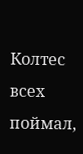Колтес всех поймал,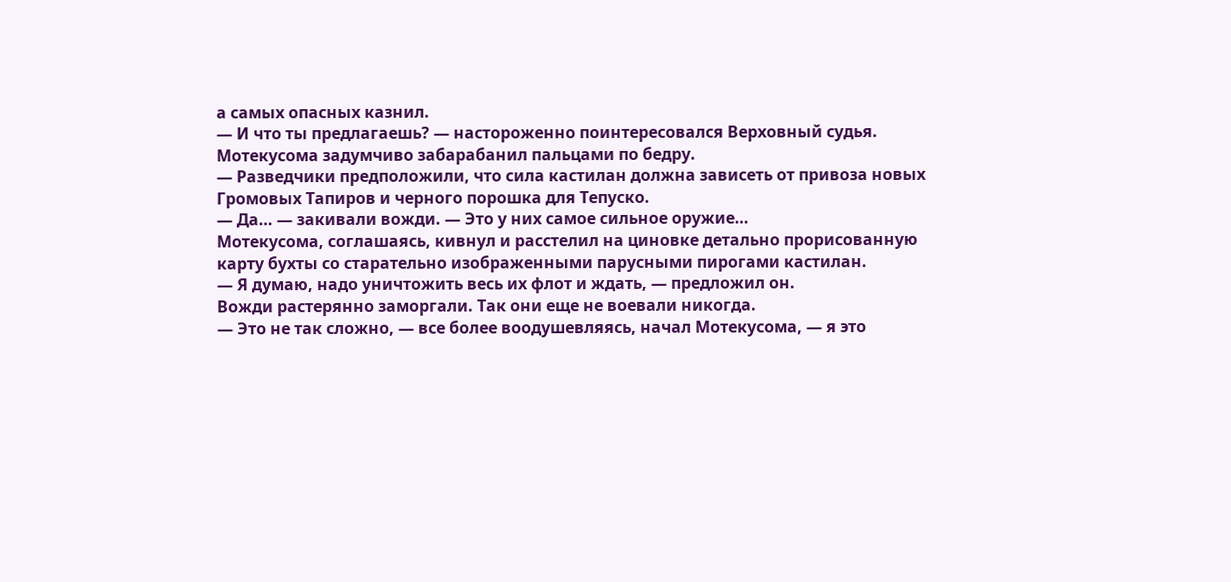а самых опасных казнил.
— И что ты предлагаешь? — настороженно поинтересовался Верховный судья.
Мотекусома задумчиво забарабанил пальцами по бедру.
— Разведчики предположили, что сила кастилан должна зависеть от привоза новых Громовых Тапиров и черного порошка для Тепуско.
— Да… — закивали вожди. — Это у них самое сильное оружие…
Мотекусома, соглашаясь, кивнул и расстелил на циновке детально прорисованную карту бухты со старательно изображенными парусными пирогами кастилан.
— Я думаю, надо уничтожить весь их флот и ждать, — предложил он.
Вожди растерянно заморгали. Так они еще не воевали никогда.
— Это не так сложно, — все более воодушевляясь, начал Мотекусома, — я это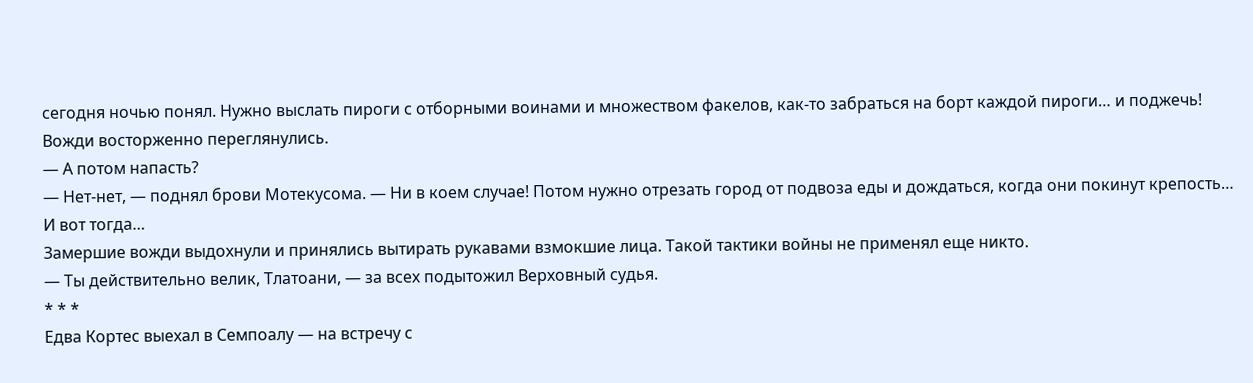сегодня ночью понял. Нужно выслать пироги с отборными воинами и множеством факелов, как-то забраться на борт каждой пироги… и поджечь!
Вожди восторженно переглянулись.
— А потом напасть?
— Нет-нет, — поднял брови Мотекусома. — Ни в коем случае! Потом нужно отрезать город от подвоза еды и дождаться, когда они покинут крепость… И вот тогда…
Замершие вожди выдохнули и принялись вытирать рукавами взмокшие лица. Такой тактики войны не применял еще никто.
— Ты действительно велик, Тлатоани, — за всех подытожил Верховный судья.
* * *
Едва Кортес выехал в Семпоалу — на встречу с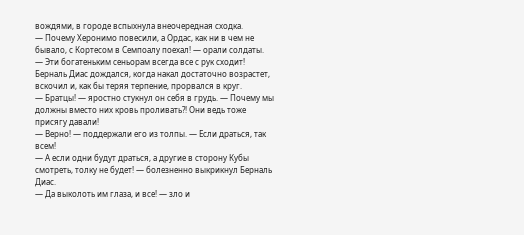вождями, в городе вспыхнула внеочередная сходка.
— Почему Херонимо повесили, а Ордас, как ни в чем не бывало, с Кортесом в Семпоалу поехал! — орали солдаты.
— Эти богатеньким сеньорам всегда все с рук сходит!
Берналь Диас дождался, когда накал достаточно возрастет, вскочил и, как бы теряя терпение, прорвался в круг.
— Братцы! — яростно стукнул он себя в грудь. — Почему мы должны вместо них кровь проливать?! Они ведь тоже присягу давали!
— Верно! — поддержали его из толпы. — Если драться, так всем!
— А если одни будут драться, а другие в сторону Кубы смотреть, толку не будет! — болезненно выкрикнул Берналь Диас.
— Да выколоть им глаза, и все! — зло и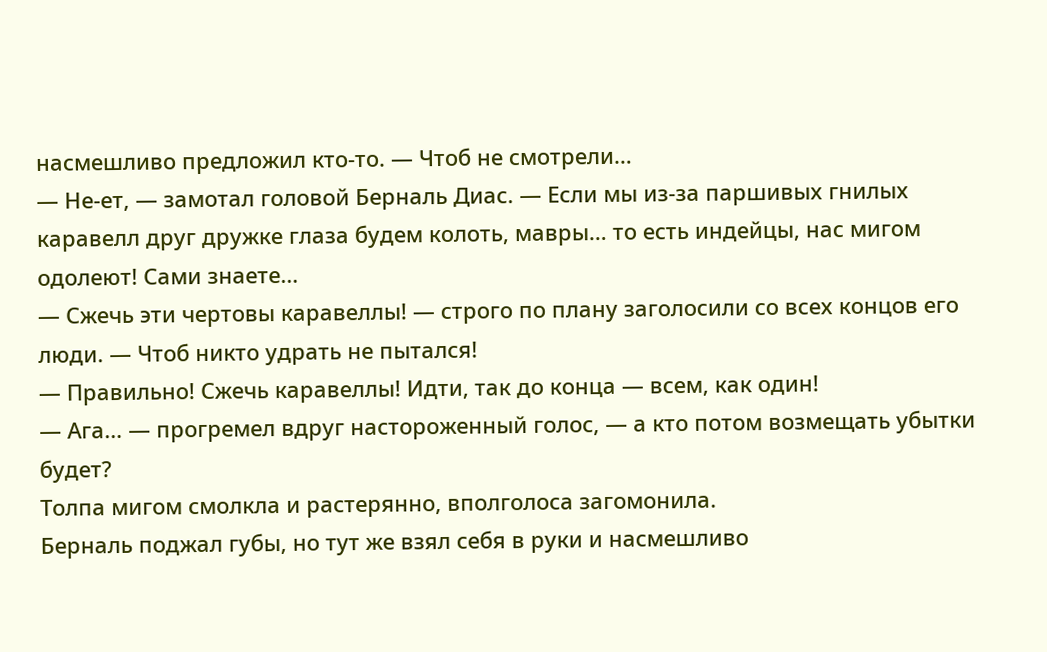насмешливо предложил кто-то. — Чтоб не смотрели…
— Не-ет, — замотал головой Берналь Диас. — Если мы из-за паршивых гнилых каравелл друг дружке глаза будем колоть, мавры… то есть индейцы, нас мигом одолеют! Сами знаете…
— Сжечь эти чертовы каравеллы! — строго по плану заголосили со всех концов его люди. — Чтоб никто удрать не пытался!
— Правильно! Сжечь каравеллы! Идти, так до конца — всем, как один!
— Ага… — прогремел вдруг настороженный голос, — а кто потом возмещать убытки будет?
Толпа мигом смолкла и растерянно, вполголоса загомонила.
Берналь поджал губы, но тут же взял себя в руки и насмешливо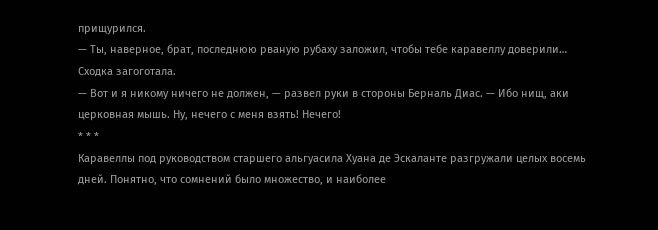прищурился.
— Ты, наверное, брат, последнюю рваную рубаху заложил, чтобы тебе каравеллу доверили…
Сходка загоготала.
— Вот и я никому ничего не должен, — развел руки в стороны Берналь Диас. — Ибо нищ, аки церковная мышь. Ну, нечего с меня взять! Нечего!
* * *
Каравеллы под руководством старшего альгуасила Хуана де Эскаланте разгружали целых восемь дней. Понятно, что сомнений было множество, и наиболее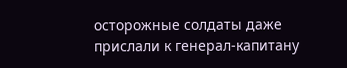осторожные солдаты даже прислали к генерал-капитану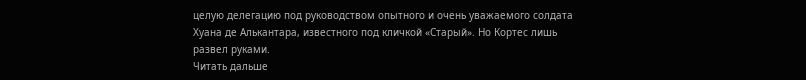целую делегацию под руководством опытного и очень уважаемого солдата Хуана де Алькантара, известного под кличкой «Старый». Но Кортес лишь развел руками.
Читать дальше